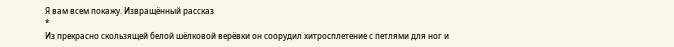Я вам всем покажу. Извращённый рассказ
*
Из прекрасно скользящей белой шёлковой верёвки он соорудил хитросплетение с петлями для ног и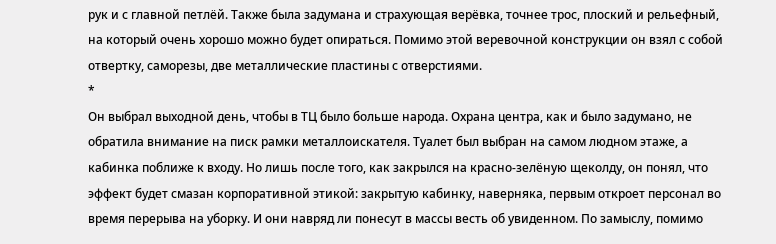рук и с главной петлёй. Также была задумана и страхующая верёвка, точнее трос, плоский и рельефный, на который очень хорошо можно будет опираться. Помимо этой веревочной конструкции он взял с собой отвертку, саморезы, две металлические пластины с отверстиями.
*
Он выбрал выходной день, чтобы в ТЦ было больше народа. Охрана центра, как и было задумано, не обратила внимание на писк рамки металлоискателя. Туалет был выбран на самом людном этаже, а кабинка поближе к входу. Но лишь после того, как закрылся на красно-зелёную щеколду, он понял, что эффект будет смазан корпоративной этикой: закрытую кабинку, наверняка, первым откроет персонал во время перерыва на уборку. И они навряд ли понесут в массы весть об увиденном. По замыслу, помимо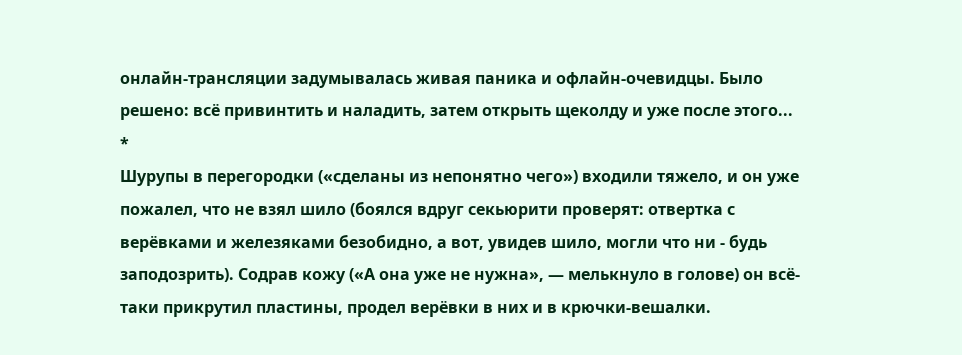онлайн-трансляции задумывалась живая паника и офлайн-очевидцы. Было решено: всё привинтить и наладить, затем открыть щеколду и уже после этого...
*
Шурупы в перегородки («сделаны из непонятно чего») входили тяжело, и он уже пожалел, что не взял шило (боялся вдруг секьюрити проверят: отвертка с верёвками и железяками безобидно, а вот, увидев шило, могли что ни - будь заподозрить). Содрав кожу («А она уже не нужна», — мелькнуло в голове) он всё-таки прикрутил пластины, продел верёвки в них и в крючки-вешалки.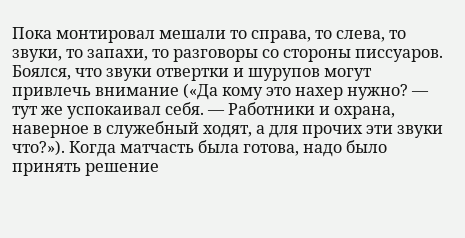Пока монтировал мешали то справа, то слева, то звуки, то запахи, то разговоры со стороны писсуаров. Боялся, что звуки отвертки и шурупов могут привлечь внимание («Да кому это нахер нужно? — тут же успокаивал себя. — Работники и охрана, наверное в служебный ходят, а для прочих эти звуки что?»). Когда матчасть была готова, надо было принять решение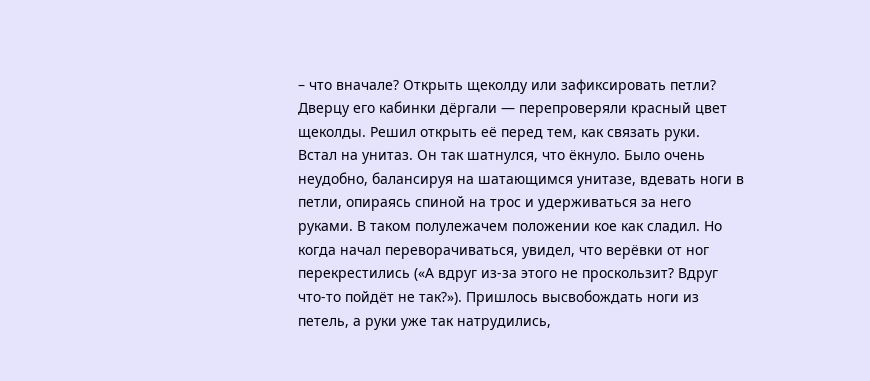– что вначале? Открыть щеколду или зафиксировать петли? Дверцу его кабинки дёргали — перепроверяли красный цвет щеколды. Решил открыть её перед тем, как связать руки.
Встал на унитаз. Он так шатнулся, что ёкнуло. Было очень неудобно, балансируя на шатающимся унитазе, вдевать ноги в петли, опираясь спиной на трос и удерживаться за него руками. В таком полулежачем положении кое как сладил. Но когда начал переворачиваться, увидел, что верёвки от ног перекрестились («А вдруг из-за этого не проскользит? Вдруг что-то пойдёт не так?»). Пришлось высвобождать ноги из петель, а руки уже так натрудились,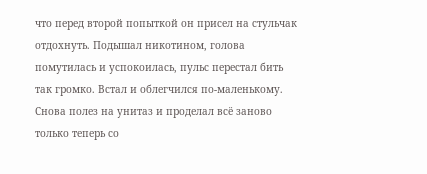что перед второй попыткой он присел на стульчак отдохнуть. Подышал никотином, голова помутилась и успокоилась, пульс перестал бить так громко. Встал и облегчился по-маленькому. Снова полез на унитаз и проделал всё заново только теперь со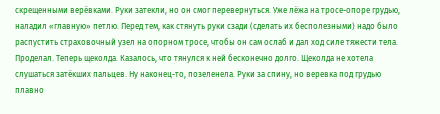скрещенными верёвками. Руки затекли, но он смог перевернуться. Уже лёжа на тросе-опоре грудью, наладил «главную» петлю. Перед тем, как стянуть руки сзади (сделать их бесполезными) надо было распустить страховочный узел на опорном тросе, чтобы он сам ослаб и дал ход силе тяжести тела. Проделал. Теперь щеколда. Казалось, что тянулся к ней бесконечно долго. Щеколда не хотела слушаться затёкших пальцев. Ну наконец-то, позеленела. Руки за спину, но веревка под грудью плавно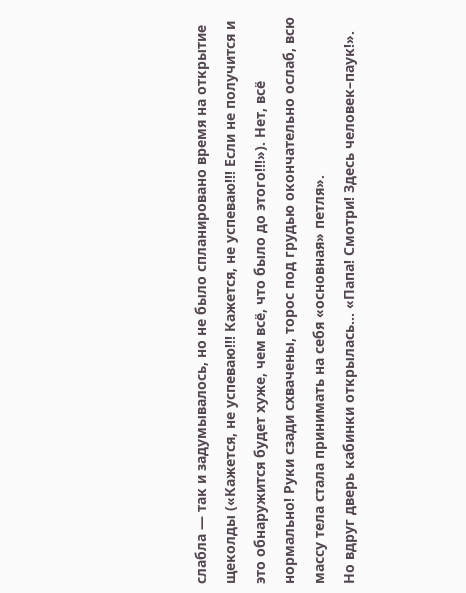слабла — так и задумывалось, но не было спланировано время на открытие щеколды («Кажется, не успеваю!!! Кажется, не успеваю!!! Если не получится и это обнаружится будет хуже, чем всё, что было до этого!!!»). Нет, всё нормально! Руки сзади схвачены, торос под грудью окончательно ослаб, всю массу тела стала принимать на себя «основная» петля».
Но вдруг дверь кабинки открылась… «Папа! Смотри! Здесь человек–паук!».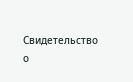Свидетельство о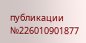публикации №226010901877